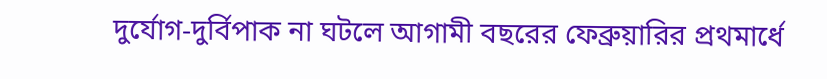দুর্যোগ-দুর্বিপাক না ঘটলে আগামী বছরের ফেব্রুয়ারির প্রথমার্ধে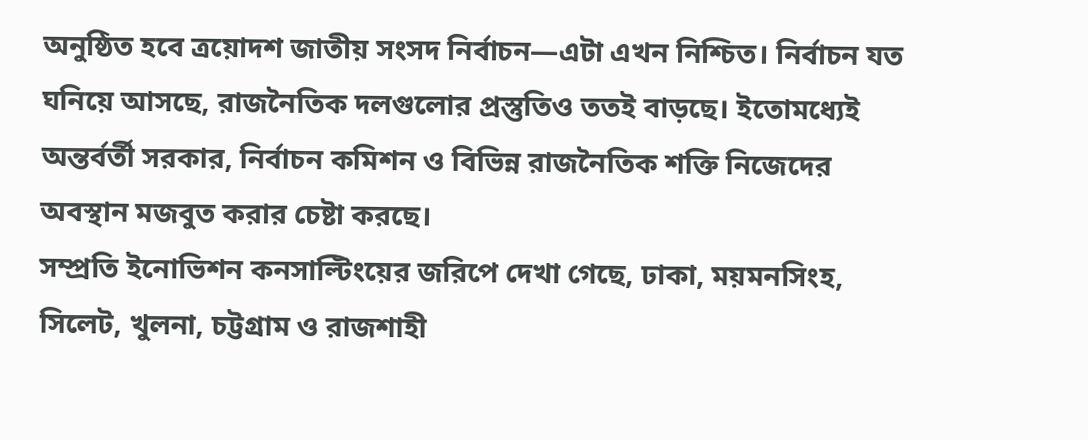অনুষ্ঠিত হবে ত্রয়োদশ জাতীয় সংসদ নির্বাচন—এটা এখন নিশ্চিত। নির্বাচন যত ঘনিয়ে আসছে, রাজনৈতিক দলগুলোর প্রস্তুতিও ততই বাড়ছে। ইতোমধ্যেই অন্তর্বর্তী সরকার, নির্বাচন কমিশন ও বিভিন্ন রাজনৈতিক শক্তি নিজেদের অবস্থান মজবুত করার চেষ্টা করছে।
সম্প্রতি ইনোভিশন কনসাল্টিংয়ের জরিপে দেখা গেছে, ঢাকা, ময়মনসিংহ, সিলেট, খুলনা, চট্টগ্রাম ও রাজশাহী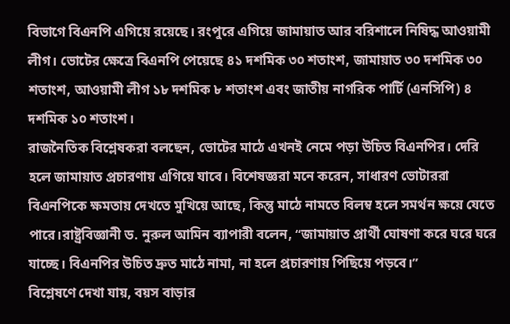বিভাগে বিএনপি এগিয়ে রয়েছে। রংপুরে এগিয়ে জামায়াত আর বরিশালে নিষিদ্ধ আওয়ামী লীগ। ভোটের ক্ষেত্রে বিএনপি পেয়েছে ৪১ দশমিক ৩০ শতাংশ, জামায়াত ৩০ দশমিক ৩০ শতাংশ, আওয়ামী লীগ ১৮ দশমিক ৮ শতাংশ এবং জাতীয় নাগরিক পার্টি (এনসিপি) ৪ দশমিক ১০ শতাংশ।
রাজনৈতিক বিশ্লেষকরা বলছেন, ভোটের মাঠে এখনই নেমে পড়া উচিত বিএনপির। দেরি হলে জামায়াত প্রচারণায় এগিয়ে যাবে। বিশেষজ্ঞরা মনে করেন, সাধারণ ভোটাররা বিএনপিকে ক্ষমতায় দেখতে মুখিয়ে আছে, কিন্তু মাঠে নামতে বিলম্ব হলে সমর্থন ক্ষয়ে যেতে পারে।রাষ্ট্রবিজ্ঞানী ড. নুরুল আমিন ব্যাপারী বলেন, “জামায়াত প্রার্থী ঘোষণা করে ঘরে ঘরে যাচ্ছে। বিএনপির উচিত দ্রুত মাঠে নামা, না হলে প্রচারণায় পিছিয়ে পড়বে।”
বিশ্লেষণে দেখা যায়, বয়স বাড়ার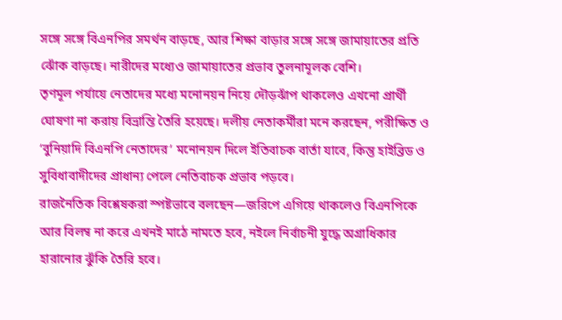সঙ্গে সঙ্গে বিএনপির সমর্থন বাড়ছে, আর শিক্ষা বাড়ার সঙ্গে সঙ্গে জামায়াতের প্রতি ঝোঁক বাড়ছে। নারীদের মধ্যেও জামায়াতের প্রভাব তুলনামূলক বেশি।
তৃণমূল পর্যায়ে নেতাদের মধ্যে মনোনয়ন নিয়ে দৌড়ঝাঁপ থাকলেও এখনো প্রার্থী ঘোষণা না করায় বিভ্রান্তি তৈরি হয়েছে। দলীয় নেতাকর্মীরা মনে করছেন, পরীক্ষিত ও ‘বুনিয়াদি বিএনপি নেতাদের’ মনোনয়ন দিলে ইতিবাচক বার্তা যাবে, কিন্তু হাইব্রিড ও সুবিধাবাদীদের প্রাধান্য পেলে নেতিবাচক প্রভাব পড়বে।
রাজনৈতিক বিশ্লেষকরা স্পষ্টভাবে বলছেন—জরিপে এগিয়ে থাকলেও বিএনপিকে আর বিলম্ব না করে এখনই মাঠে নামতে হবে, নইলে নির্বাচনী যুদ্ধে অগ্রাধিকার হারানোর ঝুঁকি তৈরি হবে।